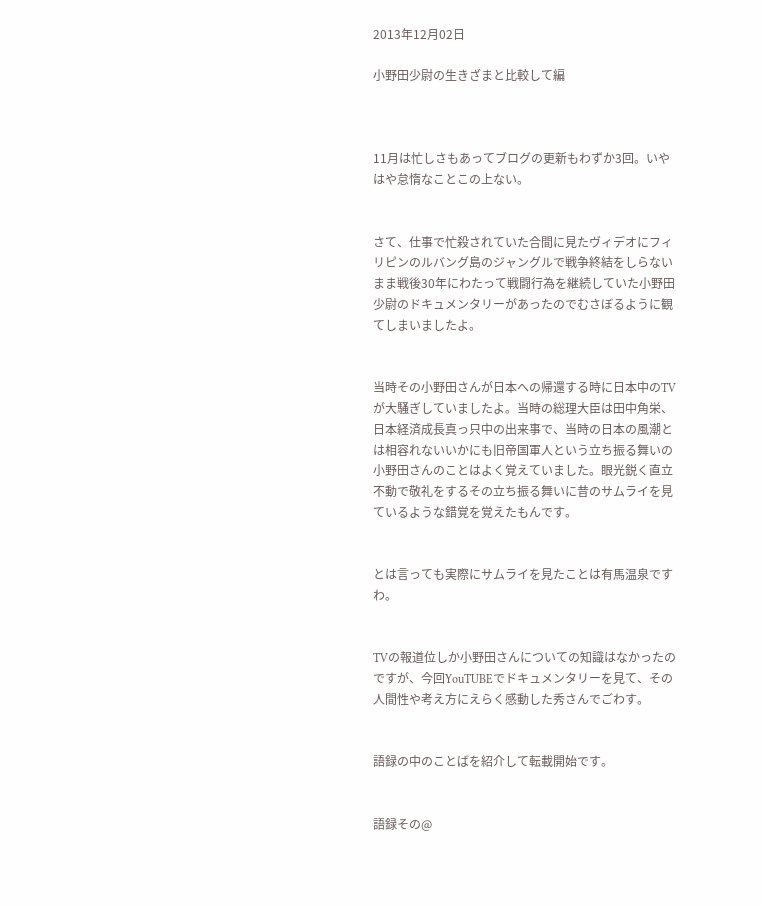2013年12月02日

小野田少尉の生きざまと比較して編



11月は忙しさもあってブログの更新もわずか3回。いやはや怠惰なことこの上ない。


さて、仕事で忙殺されていた合間に見たヴィデオにフィリピンのルバング島のジャングルで戦争終結をしらないまま戦後30年にわたって戦闘行為を継続していた小野田少尉のドキュメンタリーがあったのでむさぼるように観てしまいましたよ。


当時その小野田さんが日本への帰還する時に日本中のTVが大騒ぎしていましたよ。当時の総理大臣は田中角栄、日本経済成長真っ只中の出来事で、当時の日本の風潮とは相容れないいかにも旧帝国軍人という立ち振る舞いの小野田さんのことはよく覚えていました。眼光鋭く直立不動で敬礼をするその立ち振る舞いに昔のサムライを見ているような錯覚を覚えたもんです。


とは言っても実際にサムライを見たことは有馬温泉ですわ。


TVの報道位しか小野田さんについての知識はなかったのですが、今回YouTUBEでドキュメンタリーを見て、その人間性や考え方にえらく感動した秀さんでごわす。


語録の中のことばを紹介して転載開始です。


語録その@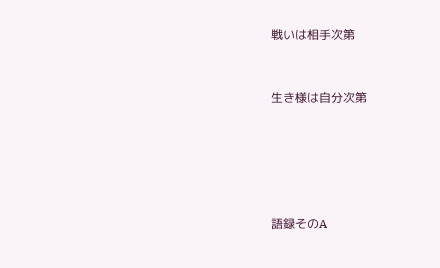戦いは相手次第


生き様は自分次第





語録そのA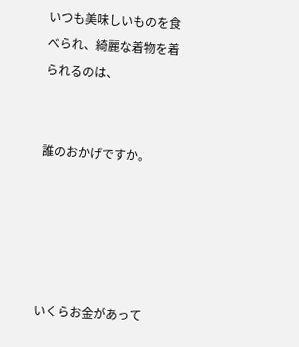いつも美味しいものを食べられ、綺麗な着物を着られるのは、


誰のおかげですか。





いくらお金があって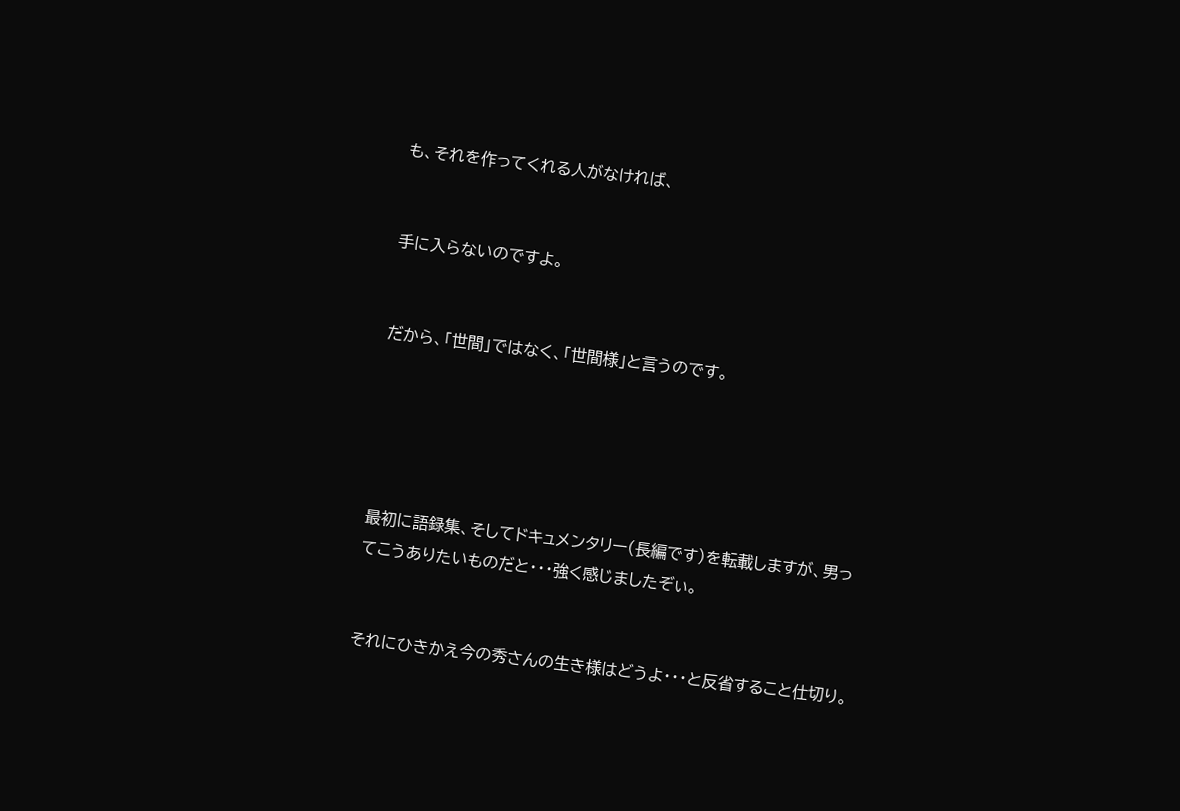も、それを作ってくれる人がなければ、


手に入らないのですよ。


だから、「世間」ではなく、「世間様」と言うのです。





最初に語録集、そしてドキュメンタリー(長編です)を転載しますが、男ってこうありたいものだと・・・強く感じましたぞぃ。


それにひきかえ今の秀さんの生き様はどうよ・・・と反省すること仕切り。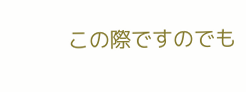この際ですのでも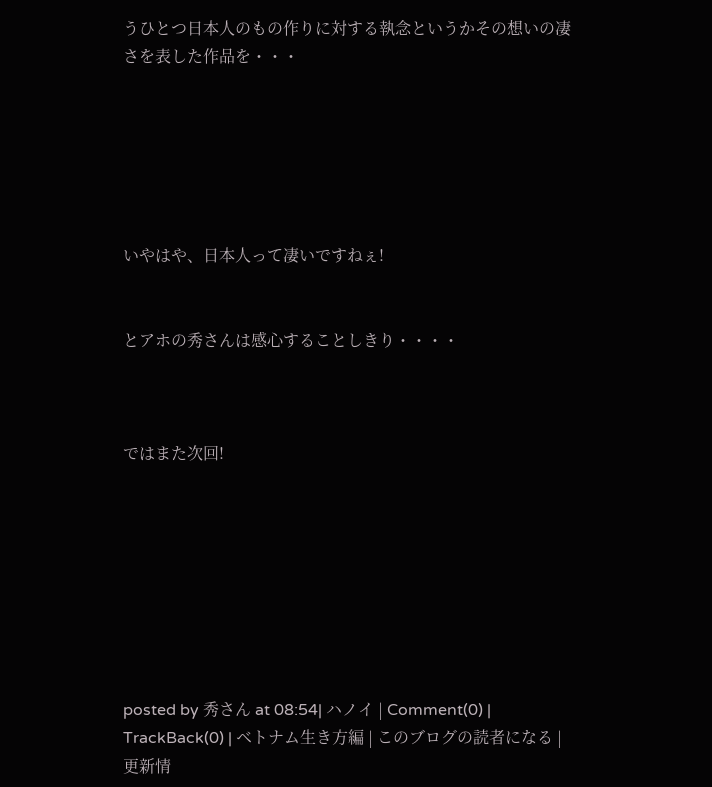うひとつ日本人のもの作りに対する執念というかその想いの凄さを表した作品を・・・






いやはや、日本人って凄いですねぇ!


とアホの秀さんは感心することしきり・・・・



ではまた次回!








posted by 秀さん at 08:54| ハノイ | Comment(0) | TrackBack(0) | ベトナム生き方編 | このブログの読者になる | 更新情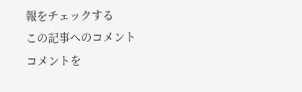報をチェックする
この記事へのコメント
コメントを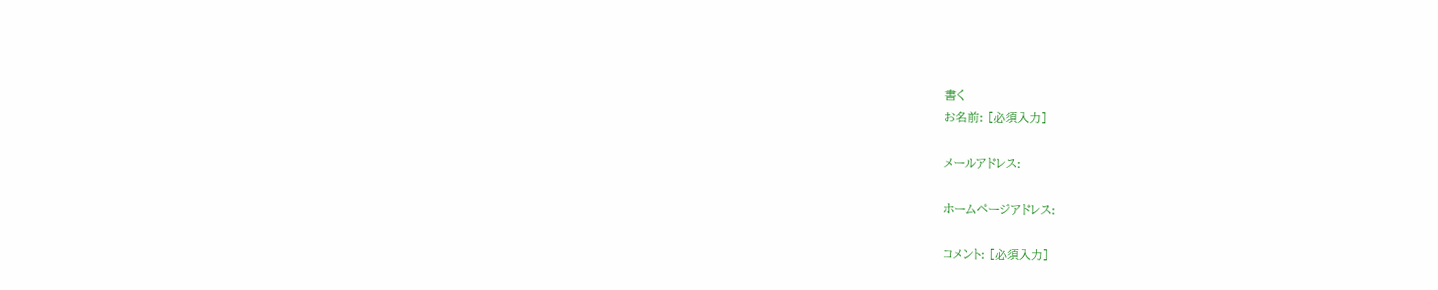書く
お名前: [必須入力]

メールアドレス:

ホームページアドレス:

コメント: [必須入力]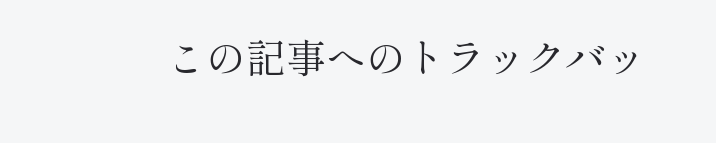この記事へのトラックバッ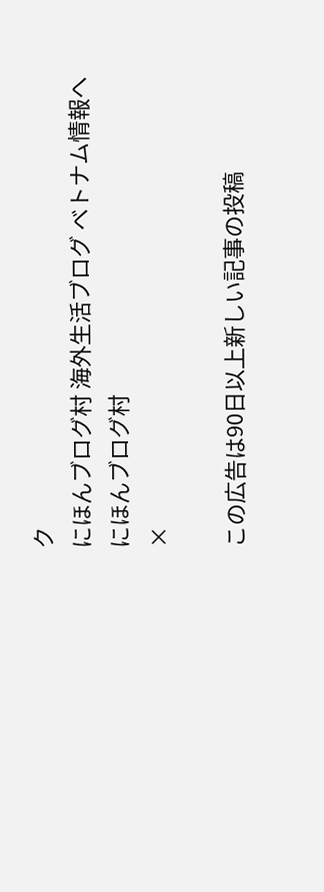ク
にほんブログ村 海外生活ブログ ベトナム情報へ
にほんブログ村
×

この広告は90日以上新しい記事の投稿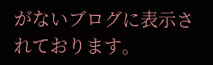がないブログに表示されております。